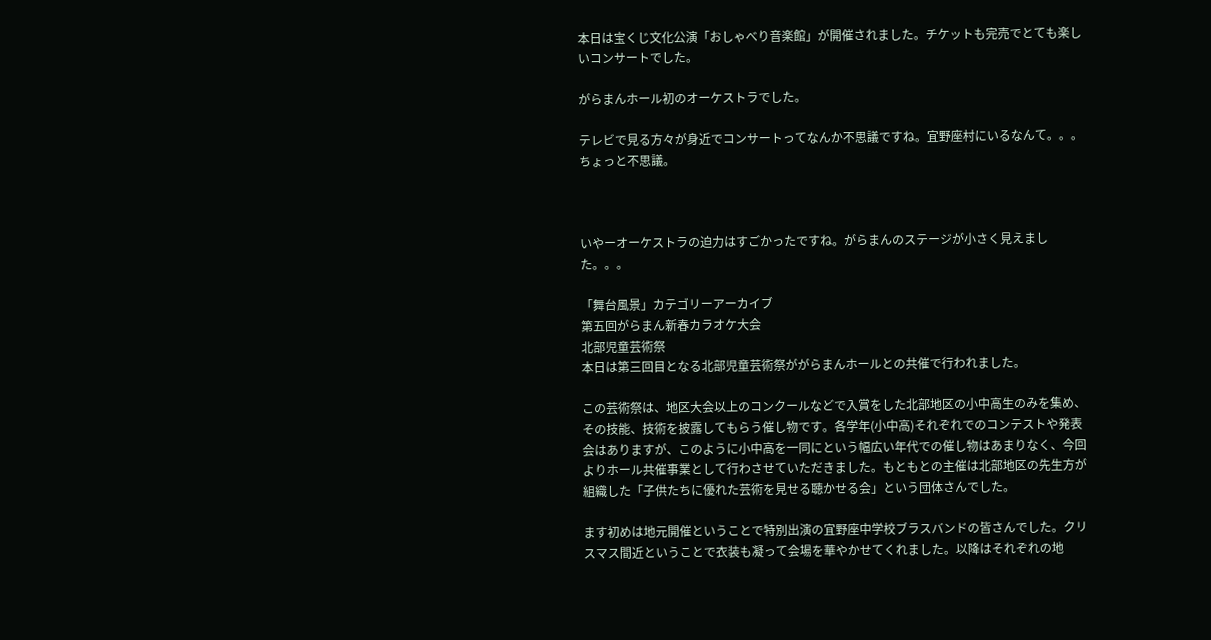本日は宝くじ文化公演「おしゃべり音楽館」が開催されました。チケットも完売でとても楽しいコンサートでした。

がらまんホール初のオーケストラでした。

テレビで見る方々が身近でコンサートってなんか不思議ですね。宜野座村にいるなんて。。。ちょっと不思議。



いやーオーケストラの迫力はすごかったですね。がらまんのステージが小さく見えました。。。

「舞台風景」カテゴリーアーカイブ
第五回がらまん新春カラオケ大会
北部児童芸術祭
本日は第三回目となる北部児童芸術祭ががらまんホールとの共催で行われました。

この芸術祭は、地区大会以上のコンクールなどで入賞をした北部地区の小中高生のみを集め、その技能、技術を披露してもらう催し物です。各学年(小中高)それぞれでのコンテストや発表会はありますが、このように小中高を一同にという幅広い年代での催し物はあまりなく、今回よりホール共催事業として行わさせていただきました。もともとの主催は北部地区の先生方が組織した「子供たちに優れた芸術を見せる聴かせる会」という団体さんでした。

ます初めは地元開催ということで特別出演の宜野座中学校ブラスバンドの皆さんでした。クリスマス間近ということで衣装も凝って会場を華やかせてくれました。以降はそれぞれの地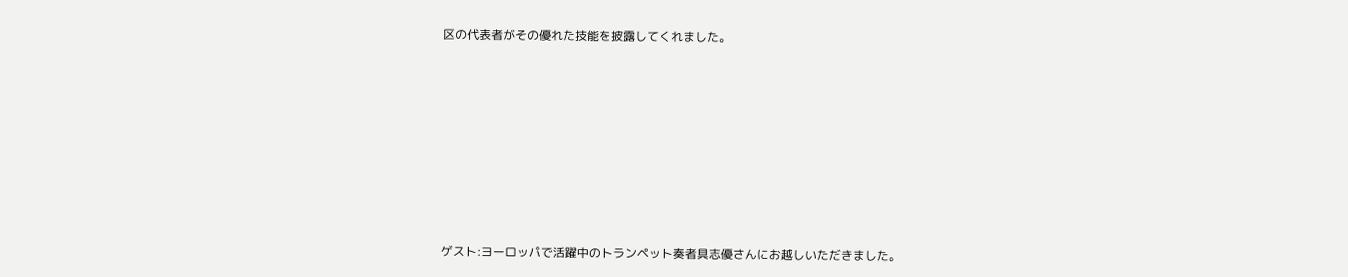区の代表者がその優れた技能を披露してくれました。










ゲスト:ヨーロッパで活躍中のトランペット奏者具志優さんにお越しいただきました。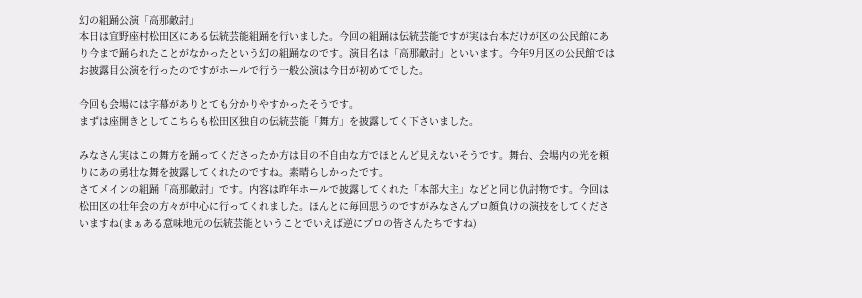幻の組踊公演「高那敵討」
本日は宜野座村松田区にある伝統芸能組踊を行いました。今回の組踊は伝統芸能ですが実は台本だけが区の公民館にあり今まで踊られたことがなかったという幻の組踊なのです。演目名は「高那敵討」といいます。今年9月区の公民館ではお披露目公演を行ったのですがホールで行う一般公演は今日が初めてでした。

今回も会場には字幕がありとても分かりやすかったそうです。
まずは座開きとしてこちらも松田区独自の伝統芸能「舞方」を披露してく下さいました。

みなさん実はこの舞方を踊ってくださったか方は目の不自由な方でほとんど見えないそうです。舞台、会場内の光を頼りにあの勇壮な舞を披露してくれたのですね。素晴らしかったです。
さてメインの組踊「高那敵討」です。内容は昨年ホールで披露してくれた「本部大主」などと同じ仇討物です。今回は松田区の壮年会の方々が中心に行ってくれました。ほんとに毎回思うのですがみなさんプロ顔負けの演技をしてくださいますね(まぁある意味地元の伝統芸能ということでいえば逆にプロの皆さんたちですね)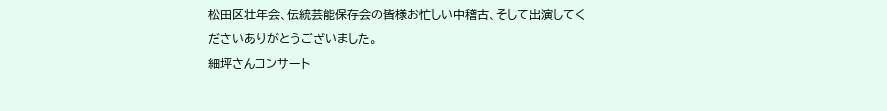松田区壮年会、伝統芸能保存会の皆様お忙しい中稽古、そして出演してくださいありがとうございました。
細坪さんコンサート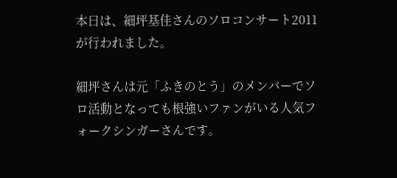本日は、細坪基佳さんのソロコンサート2011が行われました。

細坪さんは元「ふきのとう」のメンバーでソロ活動となっても根強いファンがいる人気フォークシンガーさんです。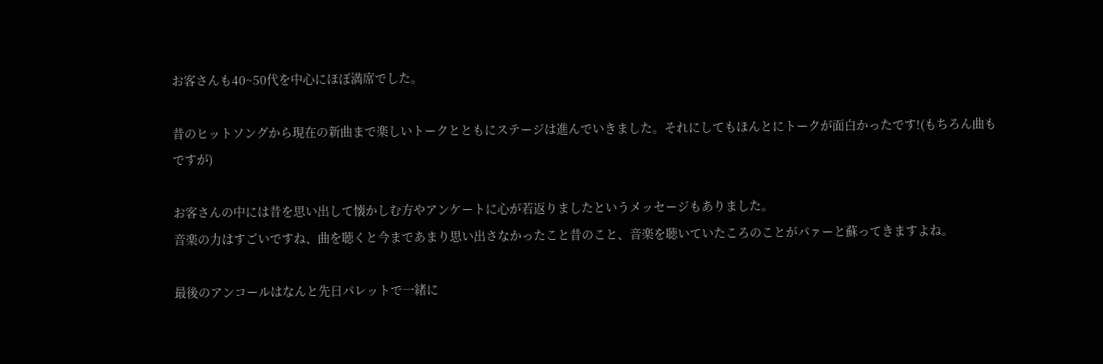お客さんも40~50代を中心にほぼ満席でした。

昔のヒットソングから現在の新曲まで楽しいトークとともにステージは進んでいきました。それにしてもほんとにトークが面白かったです!(もちろん曲もですが)

お客さんの中には昔を思い出して懐かしむ方やアンケートに心が若返りましたというメッセージもありました。
音楽の力はすごいですね、曲を聴くと今まであまり思い出さなかったこと昔のこと、音楽を聴いていたころのことがパァーと蘇ってきますよね。

最後のアンコールはなんと先日パレットで一緒に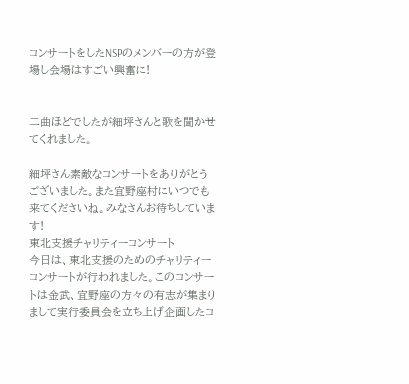コンサートをしたNSPのメンバーの方が登場し会場はすごい興奮に!


二曲ほどでしたが細坪さんと歌を聞かせてくれました。

細坪さん素敵なコンサートをありがとうございました。また宜野座村にいつでも来てくださいね。みなさんお待ちしています!
東北支援チャリティーコンサート
今日は、東北支援のためのチャリティーコンサートが行われました。このコンサートは金武、宜野座の方々の有志が集まりまして実行委員会を立ち上げ企画したコ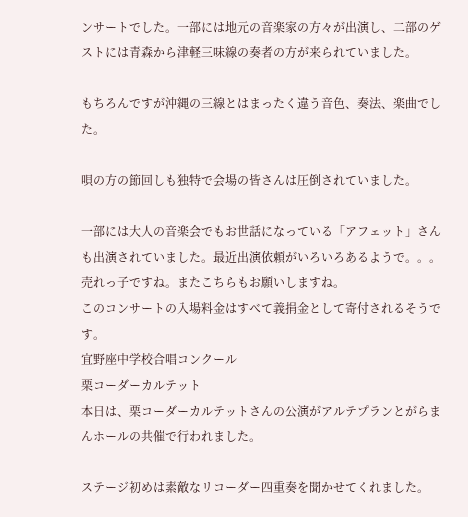ンサートでした。一部には地元の音楽家の方々が出演し、二部のゲストには青森から津軽三味線の奏者の方が来られていました。

もちろんですが沖縄の三線とはまったく違う音色、奏法、楽曲でした。

唄の方の節回しも独特で会場の皆さんは圧倒されていました。

一部には大人の音楽会でもお世話になっている「アフェット」さんも出演されていました。最近出演依頼がいろいろあるようで。。。売れっ子ですね。またこちらもお願いしますね。
このコンサートの入場料金はすべて義捐金として寄付されるそうです。
宜野座中学校合唱コンクール
栗コーダーカルテット
本日は、栗コーダーカルテットさんの公演がアルテプランとがらまんホールの共催で行われました。

ステージ初めは素敵なリコーダー四重奏を聞かせてくれました。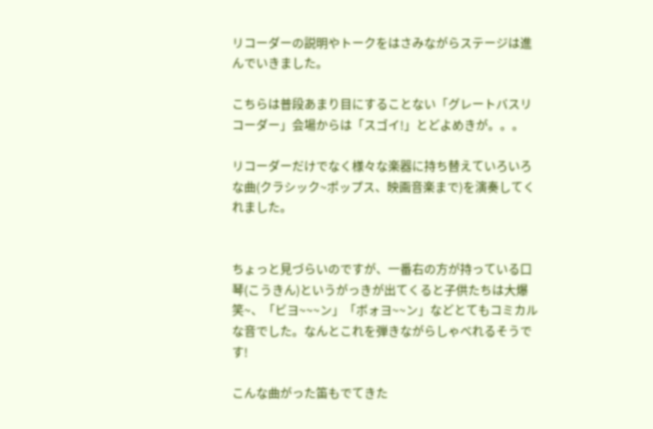リコーダーの説明やトークをはさみながらステージは進んでいきました。

こちらは普段あまり目にすることない「グレートバスリコーダー」会場からは「スゴイ!」とどよめきが。。。

リコーダーだけでなく様々な楽器に持ち替えていろいろな曲(クラシック~ポップス、映画音楽まで)を演奏してくれました。


ちょっと見づらいのですが、一番右の方が持っている口琴(こうきん)というがっきが出てくると子供たちは大爆笑~、「ビヨ~~~ン」「ボォヨ~~ン」などとてもコミカルな音でした。なんとこれを弾きながらしゃべれるそうです!

こんな曲がった笛もでてきた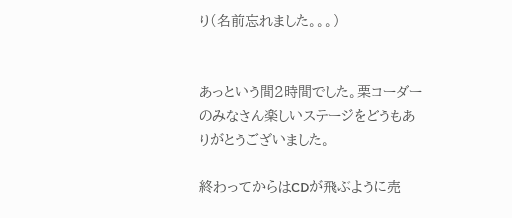り(名前忘れました。。。)


あっという間2時間でした。栗コーダーのみなさん楽しいステージをどうもありがとうございました。

終わってからはCDが飛ぶように売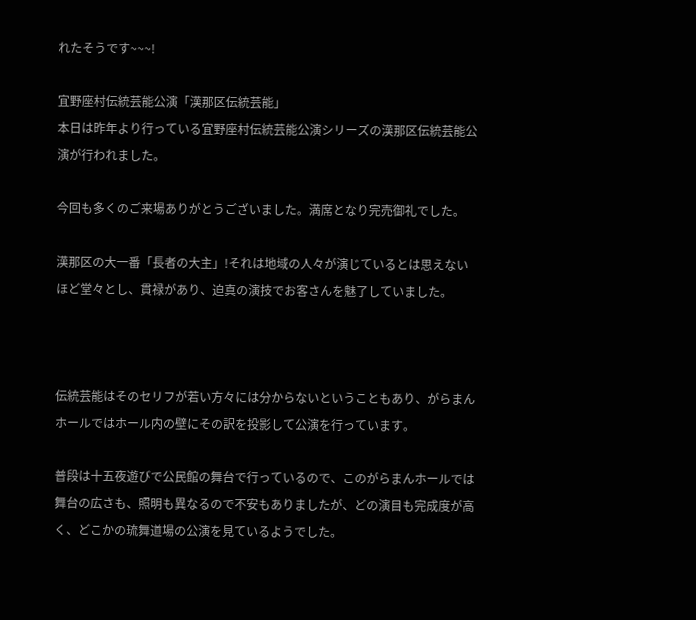れたそうです~~~!

宜野座村伝統芸能公演「漢那区伝統芸能」
本日は昨年より行っている宜野座村伝統芸能公演シリーズの漢那区伝統芸能公演が行われました。

今回も多くのご来場ありがとうございました。満席となり完売御礼でした。

漢那区の大一番「長者の大主」!それは地域の人々が演じているとは思えないほど堂々とし、貫禄があり、迫真の演技でお客さんを魅了していました。



伝統芸能はそのセリフが若い方々には分からないということもあり、がらまんホールではホール内の壁にその訳を投影して公演を行っています。

普段は十五夜遊びで公民館の舞台で行っているので、このがらまんホールでは舞台の広さも、照明も異なるので不安もありましたが、どの演目も完成度が高く、どこかの琉舞道場の公演を見ているようでした。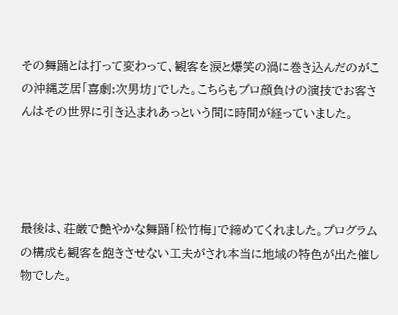その舞踊とは打って変わって、観客を涙と爆笑の渦に巻き込んだのがこの沖縄芝居「喜劇:次男坊」でした。こちらもプロ顔負けの演技でお客さんはその世界に引き込まれあっという間に時間が経っていました。




最後は、荘厳で艶やかな舞踊「松竹梅」で締めてくれました。プログラムの構成も観客を飽きさせない工夫がされ本当に地域の特色が出た催し物でした。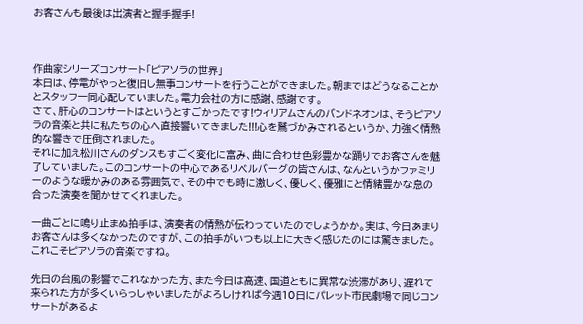お客さんも最後は出演者と握手握手!



作曲家シリーズコンサート「ピアソラの世界」
本日は、停電がやっと復旧し無事コンサートを行うことができました。朝まではどうなることかとスタッフ一同心配していました。電力会社の方に感謝、感謝です。
さて、肝心のコンサートはというとすごかったです!ウィリアムさんのバンドネオンは、そうピアソラの音楽と共に私たちの心へ直接響いてきました!!!心を鷲づかみされるというか、力強く情熱的な響きで圧倒されました。
それに加え松川さんのダンスもすごく変化に富み、曲に合わせ色彩豊かな踊りでお客さんを魅了していました。このコンサートの中心であるリベルバーグの皆さんは、なんというかファミリーのような暖かみのある雰囲気で、その中でも時に激しく、優しく、優雅にと情緒豊かな息の合った演奏を聞かせてくれました。

一曲ごとに鳴り止まぬ拍手は、演奏者の情熱が伝わっていたのでしょうかか。実は、今日あまりお客さんは多くなかったのですが、この拍手がいつも以上に大きく感じたのには驚きました。これこそピアソラの音楽ですね。

先日の台風の影響でこれなかった方、また今日は高速、国道ともに異常な渋滞があり、遅れて来られた方が多くいらっしゃいましたがよろしければ今週10日にパレット市民劇場で同じコンサートがあるよ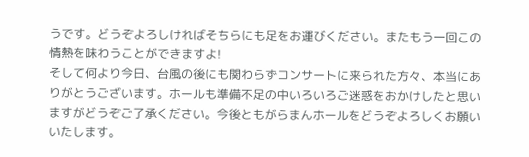うです。どうぞよろしければそちらにも足をお運びください。またもう一回この情熱を味わうことができますよ!
そして何より今日、台風の後にも関わらずコンサートに来られた方々、本当にありがとうございます。ホールも準備不足の中いろいろご迷惑をおかけしたと思いますがどうぞご了承ください。今後ともがらまんホールをどうぞよろしくお願いいたします。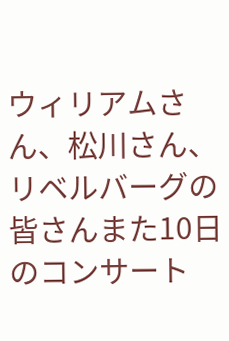ウィリアムさん、松川さん、リベルバーグの皆さんまた10日のコンサート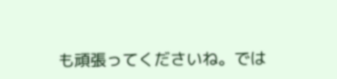も頑張ってくださいね。では